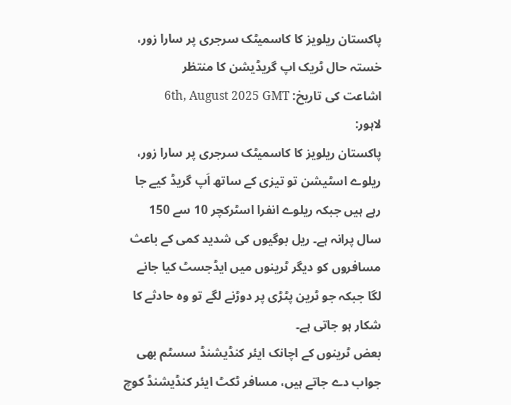پاکستان ریلویز کا کاسمیٹک سرجری پر سارا زور، خستہ حال ٹریک اپ گریڈیشن کا منتظر
اشاعت کی تاریخ: 6th, August 2025 GMT
لاہور:
پاکستان ریلویز کا کاسمیٹک سرجری پر سارا زور، ریلوے اسٹیشن تو تیزی کے ساتھ اَپ گریڈ کیے جا رہے ہیں جبکہ ریلوے انفرا اسٹرکچر 10 سے 150 سال پرانہ ہے۔ ریل بوگیوں کی شدید کمی کے باعث مسافروں کو دیگر ٹرینوں میں ایڈجسٹ کیا جانے لگا جبکہ جو ٹرین پٹڑی پر دوڑنے لگے تو وہ حادثے کا شکار ہو جاتی ہے۔
بعض ٹرینوں کے اچانک ایئر کنڈیشنڈ سسٹم بھی جواب دے جاتے ہیں، مسافر ٹکٹ ایئر کنڈیشنڈ کوچ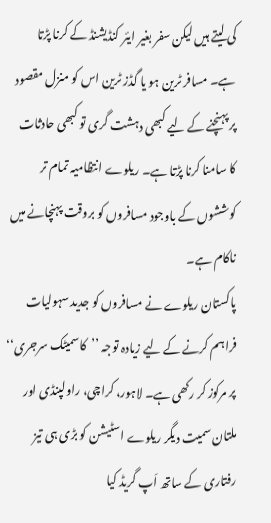کی لیتے ہیں لیکن سفر بغیر ایئر کنڈیشنڈ کے کرنا پڑتا ہے۔ مسافر ٹرین ہو یا گڈز ٹرین اس کو منزل مقصود پر پہنچنے کے لیے کبھی دہشت گری تو کبھی حادثات کا سامنا کرنا پڑتا ہے۔ ریلوے انتظامیہ تمام تر کوششوں کے باوجود مسافروں کو بروقت پہنچانے میں ناکام ہے۔
پاکستان ریلوے نے مسافروں کو جدید سہولیات فراہم کرنے کے لیے زیادہ توجہ ’’کاسمیٹک سرجری‘‘ پر مرکوز کر رکھی ہے۔ لاہور، کراچی، راولپنڈی اور ملتان سمیت دیگر ریلوے اسٹیشن کو بڑی ہی تیز رفتاری کے ساتھ اَپ گریڈ کیا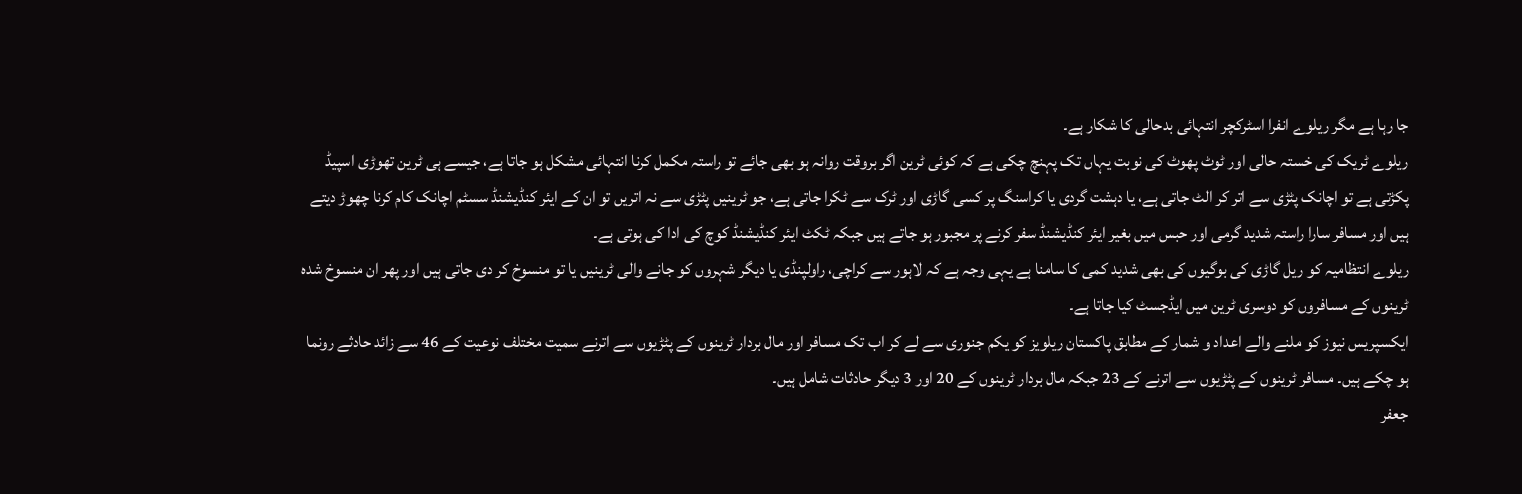جا رہا ہے مگر ریلوے انفرا اسٹرکچر انتہائی بدحالی کا شکار ہے۔
ریلوے ٹریک کی خستہ حالی اور ٹوٹ پھوٹ کی نوبت یہاں تک پہنچ چکی ہے کہ کوئی ٹرین اگر بروقت روانہ ہو بھی جائے تو راستہ مکمل کرنا انتہائی مشکل ہو جاتا ہے، جیسے ہی ٹرین تھوڑی اسپیڈ پکڑتی ہے تو اچانک پٹڑی سے اتر کر الٹ جاتی ہے، یا دہشت گردی یا کراسنگ پر کسی گاڑی اور ٹرک سے ٹکرا جاتی ہے، جو ٹرینیں پٹڑی سے نہ اتریں تو ان کے ایئر کنڈیشنڈ سسٹم اچانک کام کرنا چھوڑ دیتے ہیں اور مسافر سارا راستہ شدید گرمی اور حبس میں بغیر ایئر کنڈیشنڈ سفر کرنے پر مجبور ہو جاتے ہیں جبکہ ٹکٹ ایئر کنڈیشنڈ کوچ کی ادا کی ہوتی ہے۔
ریلوے انتظامیہ کو ریل گاڑی کی بوگیوں کی بھی شدید کمی کا سامنا ہے یہی وجہ ہے کہ لاہور سے کراچی، راولپنڈی یا دیگر شہروں کو جانے والی ٹرینیں یا تو منسوخ کر دی جاتی ہیں اور پھر ان منسوخ شدہ ٹرینوں کے مسافروں کو دوسری ٹرین میں ایڈجسٹ کیا جاتا ہے۔
ایکسپریس نیوز کو ملنے والے اعداد و شمار کے مطابق پاکستان ریلویز کو یکم جنوری سے لے کر اب تک مسافر اور مال بردار ٹرینوں کے پٹڑیوں سے اترنے سمیت مختلف نوعیت کے 46 سے زائد حادثے رونما ہو چکے ہیں۔ مسافر ٹرینوں کے پٹڑیوں سے اترنے کے 23 جبکہ مال بردار ٹرینوں کے 20 اور 3 دیگر حادثات شامل ہیں۔
جعفر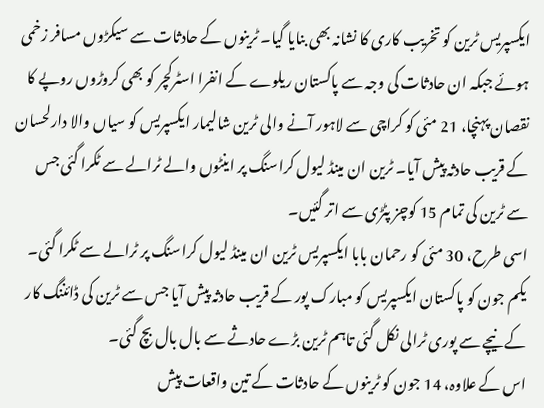ایکسپریس ٹرین کو تخریب کاری کا نشانہ بھی بنایا گیا۔ ٹرینوں کے حادثات سے سیکڑوں مسافر زخمی ہوئے جبکہ ان حادثات کی وجہ سے پاکستان ریلوے کے انفرا اسٹرکچر کو بھی کروڑوں روپے کا نقصان پہنچا، 21 مئی کو کراچی سے لاہور آنے والی ٹرین شالیمار ایکسپریس کو سیاں والا دارلحسان کے قریب حادثہ پیش آیا۔ ٹرین ان مینڈ لیول کراسنگ پر اینٹوں والے ٹرالے سے ٹکرا گئی جس سے ٹرین کی تمام 15 کوچز پٹڑی سے اتر گئیں۔
اسی طرح، 30 مئی کو رحمان بابا ایکسپریس ٹرین ان مینڈ لیول کراسنگ پر ٹرالے سے ٹکرا گئی۔ یکم جون کو پاکستان ایکسپریس کو مبارک پور کے قریب حادثہ پیش آیا جس سے ٹرین کی ڈائننگ کار کے نیچے سے پوری ٹرالی نکل گئی تاہم ٹرین بڑے حادثے سے بال بال بچ گئی۔
اس کے علاوہ، 14 جون کو ٹرینوں کے حادثات کے تین واقعات پیش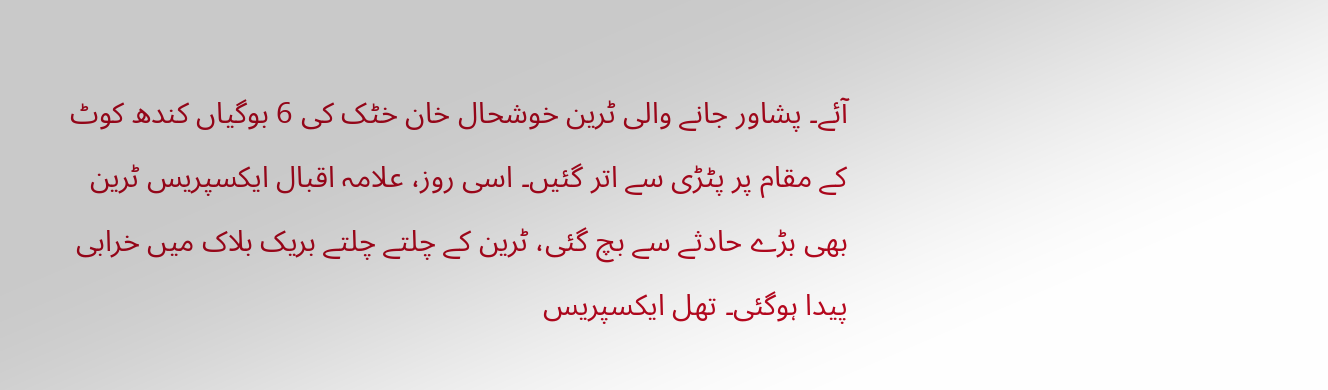آئے۔ پشاور جانے والی ٹرین خوشحال خان خٹک کی 6 بوگیاں کندھ کوٹ کے مقام پر پٹڑی سے اتر گئیں۔ اسی روز، علامہ اقبال ایکسپریس ٹرین بھی بڑے حادثے سے بچ گئی، ٹرین کے چلتے چلتے بریک بلاک میں خرابی پیدا ہوگئی۔ تھل ایکسپریس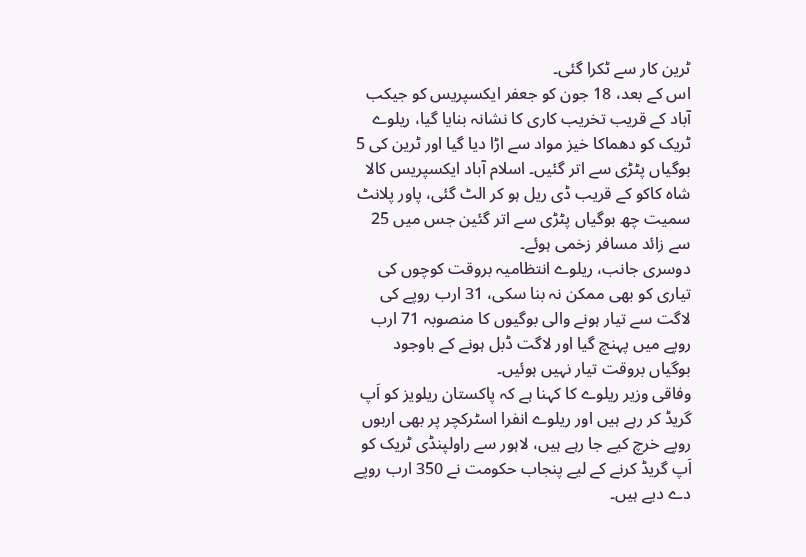ٹرین کار سے ٹکرا گئی۔
اس کے بعد، 18 جون کو جعفر ایکسپریس کو جیکب آباد کے قریب تخریب کاری کا نشانہ بنایا گیا، ریلوے ٹریک کو دھماکا خیز مواد سے اڑا دیا گیا اور ٹرین کی 5 بوگیاں پٹڑی سے اتر گئیں۔ اسلام آباد ایکسپریس کالا شاہ کاکو کے قریب ڈی ریل ہو کر الٹ گئی، پاور پلانٹ سمیت چھ بوگیاں پٹڑی سے اتر گئین جس میں 25 سے زائد مسافر زخمی ہوئے۔
دوسری جانب، ریلوے انتظامیہ بروقت کوچوں کی تیاری کو بھی ممکن نہ بنا سکی، 31 ارب روپے کی لاگت سے تیار ہونے والی بوگیوں کا منصوبہ 71 ارب روپے میں پہنچ گیا اور لاگت ڈبل ہونے کے باوجود بوگیاں بروقت تیار نہیں ہوئیں۔
وفاقی وزیر ریلوے کا کہنا ہے کہ پاکستان ریلویز کو اَپ گریڈ کر رہے ہیں اور ریلوے انفرا اسٹرکچر پر بھی اربوں روپے خرچ کیے جا رہے ہیں، لاہور سے راولپنڈی ٹریک کو اَپ گریڈ کرنے کے لیے پنجاب حکومت نے 350 ارب روپے دے دیے ہیں۔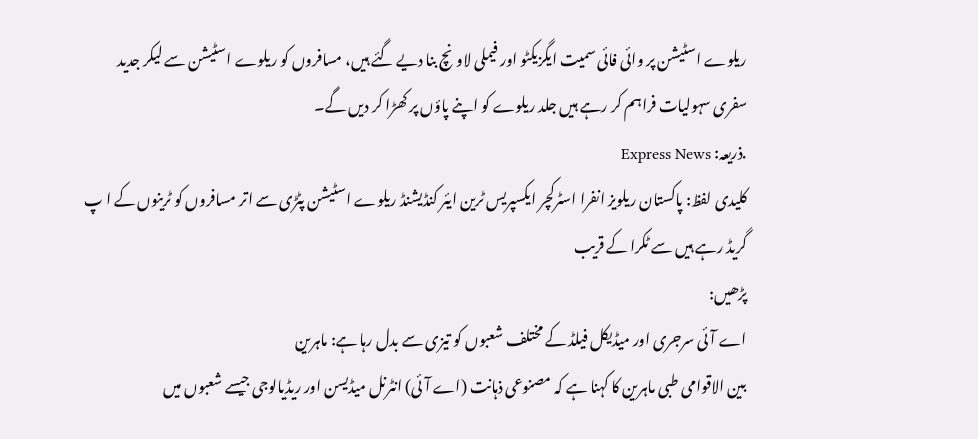ریلوے اسٹیشن پر وائی فائی سمیت ایگزیکٹو اور فیملی لاونچ بنا دیے گئے ہیں، مسافروں کو ریلوے اسٹیشن سے لیکر جدید سفری سہولیات فراہم کر رہے ہیں جلد ریلوے کو اپنے پاؤں پر کھڑا کر دیں گے۔
.ذریعہ: Express News
کلیدی لفظ: پاکستان ریلویز انفرا اسٹرکچر ایکسپریس ٹرین ایئر کنڈیشنڈ ریلوے اسٹیشن پٹڑی سے اتر مسافروں کو ٹرینوں کے ا پ گریڈ رہے ہیں سے ٹکرا کے قریب
پڑھیں:
اے آئی سرجری اور میڈیکل فیلڈ کے مختلف شعبوں کو تیزی سے بدل رہا ہے: ماہرین
بین الاقوامی طبی ماہرین کا کہنا ہے کہ مصنوعی ذہانت (اے آئی) انٹرنل میڈیسن اور ریڈیالوجی جیسے شعبوں میں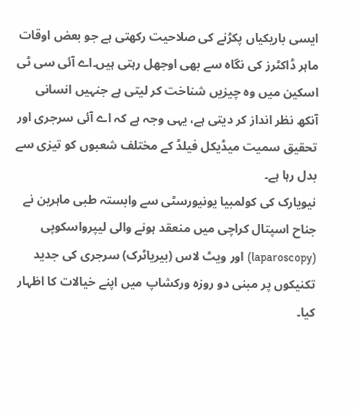ایسی باریکیاں پکڑنے کی صلاحیت رکھتی ہے جو بعض اوقات ماہر ڈاکٹرز کی نگاہ سے بھی اوجھل رہتی ہیں۔اے آئی سی ٹی اسکین میں وہ چیزیں شناخت کر لیتی ہے جنہیں انسانی آنکھ نظر انداز کر دیتی ہے، یہی وجہ ہے کہ اے آئی سرجری اور تحقیق سمیت میڈیکل فیلڈ کے مختلف شعبوں کو تیزی سے بدل رہا ہے۔
نیویارک کی کولمبیا یونیورسٹی سے وابستہ طبی ماہرین نے جناح اسپتال کراچی میں منعقد ہونے والی لیپرواسکوپی (laparoscopy) اور ویٹ لاس (بیریاٹرک) سرجری کی جدید تکنیکوں پر مبنی دو روزہ ورکشاپ میں اپنے خیالات کا اظہار کیا۔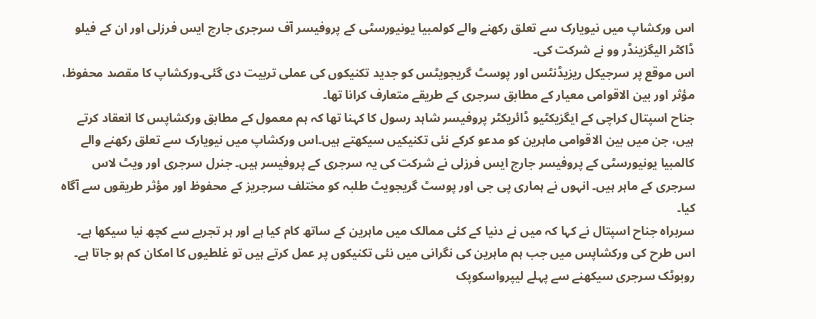اس ورکشاپ میں نیویارک سے تعلق رکھنے والے کولمبیا یونیورسٹی کے پروفیسر آف سرجری جارج ایس فرزلی اور ان کے فیلو ڈاکٹر الیگزینڈر وو نے شرکت کی۔
اس موقع پر سرجیکل ریزیڈنٹس اور پوسٹ گریجویٹس کو جدید تکنیکوں کی عملی تربیت دی گئی۔ورکشاپ کا مقصد محفوظ، مؤثر اور بین الاقوامی معیار کے مطابق سرجری کے طریقے متعارف کرانا تھا۔
جناح اسپتال کراچی کے ایگزیکٹیو ڈائریکٹر پروفیسر شاہد رسول کا کہنا تھا کہ ہم معمول کے مطابق ورکشاپس کا انعقاد کرتے ہیں، جن میں بین الاقوامی ماہرین کو مدعو کرکے نئی تکنیکیں سیکھتے ہیں۔اس ورکشاپ میں نیویارک سے تعلق رکھنے والے کالمبیا یونیورسٹی کے پروفیسر جارج ایس فرزلی نے شرکت کی یہ سرجری کے پروفیسر ہیں۔ جنرل سرجری اور ویٹ لاس سرجری کے ماہر ہیں۔ انہوں نے ہماری پی جی اور پوسٹ گریجویٹ طلبہ کو مختلف سرجریز کے محفوظ اور مؤثر طریقوں سے آگاہ کیا۔
سربراہ جناح اسپتال نے کہا کہ میں نے دنیا کے کئی ممالک میں ماہرین کے ساتھ کام کیا ہے اور ہر تجربے سے کچھ نیا سیکھا ہے۔ اس طرح کی ورکشاپس میں جب ہم ماہرین کی نگرانی میں نئی تکنیکوں پر عمل کرتے ہیں تو غلطیوں کا امکان کم ہو جاتا ہے۔ روبوٹک سرجری سیکھنے سے پہلے لیپرواسکوپک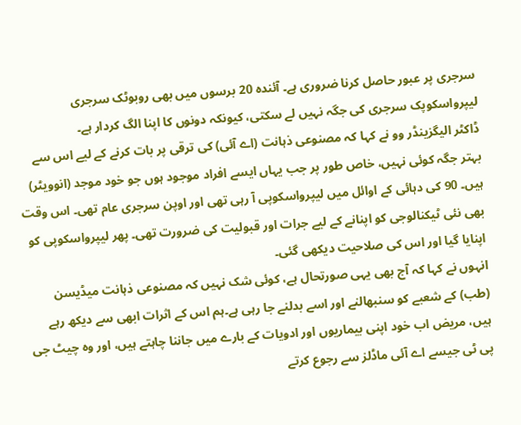سرجری پر عبور حاصل کرنا ضروری ہے۔ آئندہ 20 برسوں میں بھی روبوٹک سرجری لیپرواسکوپک سرجری کی جگہ نہیں لے سکتی، کیونکہ دونوں کا اپنا الگ کردار ہے۔
ڈاکٹر الیگزینڈر وو نے کہا کہ مصنوعی ذہانت (اے آئی) کی ترقی پر بات کرنے کے لیے اس سے بہتر جگہ کوئی نہیں، خاص طور پر جب یہاں ایسے افراد موجود ہوں جو خود موجد (انوویٹر) ہیں۔ 90 کی دہائی کے اوائل میں لیپرواسکوپی آ رہی تھی اور اوپن سرجری عام تھی۔ اس وقت بھی نئی ٹیکنالوجی کو اپنانے کے لیے جرات اور قبولیت کی ضرورت تھی۔ پھر لیپرواسکوپی کو اپنایا گیا اور اس کی صلاحیت دیکھی گئی۔
انہوں نے کہا کہ آج بھی یہی صورتحال ہے، کوئی شک نہیں کہ مصنوعی ذہانت میڈیسن (طب) کے شعبے کو سنبھالنے اور اسے بدلنے جا رہی ہے۔ہم اس کے اثرات ابھی سے دیکھ رہے ہیں، مریض اب خود اپنی بیماریوں اور ادویات کے بارے میں جاننا چاہتے ہیں، اور وہ چیٹ جی پی ٹی جیسے اے آئی ماڈلز سے رجوع کرتے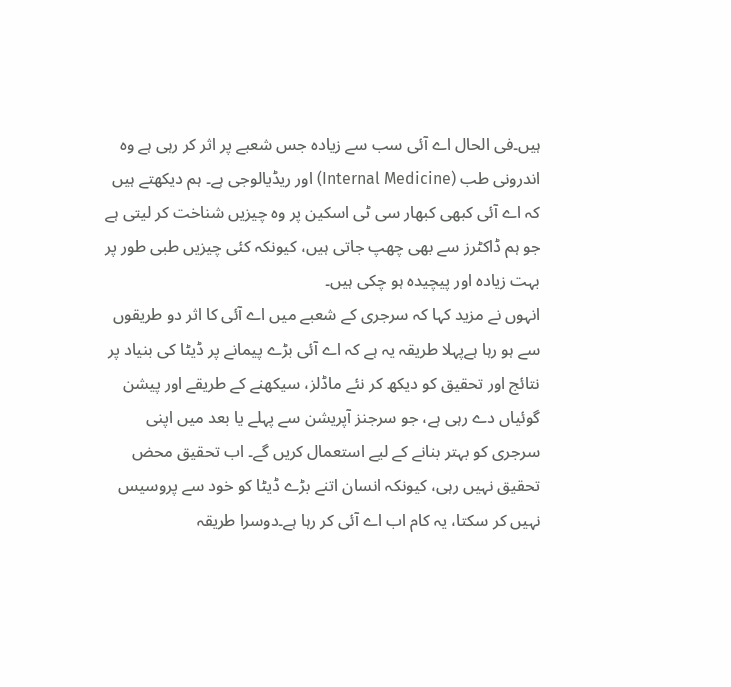ہیں۔فی الحال اے آئی سب سے زیادہ جس شعبے پر اثر کر رہی ہے وہ اندرونی طب (Internal Medicine) اور ریڈیالوجی ہے۔ ہم دیکھتے ہیں کہ اے آئی کبھی کبھار سی ٹی اسکین پر وہ چیزیں شناخت کر لیتی ہے جو ہم ڈاکٹرز سے بھی چھپ جاتی ہیں، کیونکہ کئی چیزیں طبی طور پر بہت زیادہ اور پیچیدہ ہو چکی ہیں۔
انہوں نے مزید کہا کہ سرجری کے شعبے میں اے آئی کا اثر دو طریقوں سے ہو رہا ہےپہلا طریقہ یہ ہے کہ اے آئی بڑے پیمانے پر ڈیٹا کی بنیاد پر نتائج اور تحقیق کو دیکھ کر نئے ماڈلز، سیکھنے کے طریقے اور پیشن گوئیاں دے رہی ہے، جو سرجنز آپریشن سے پہلے یا بعد میں اپنی سرجری کو بہتر بنانے کے لیے استعمال کریں گے۔ اب تحقیق محض تحقیق نہیں رہی، کیونکہ انسان اتنے بڑے ڈیٹا کو خود سے پروسیس نہیں کر سکتا، یہ کام اب اے آئی کر رہا ہے۔دوسرا طریقہ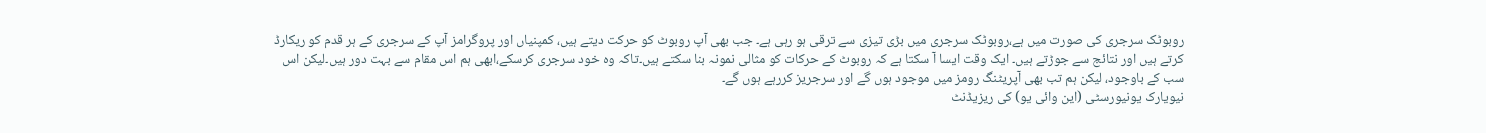روبوٹک سرجری کی صورت میں ہے،روبوٹک سرجری میں بڑی تیزی سے ترقی ہو رہی ہے۔ جب بھی آپ روبوٹ کو حرکت دیتے ہیں، کمپنیاں اور پروگرامز آپ کے سرجری کے ہر قدم کو ریکارڈ کرتے ہیں اور نتائج سے جوڑتے ہیں۔ ایک وقت ایسا آ سکتا ہے کہ روبوٹ کے حرکات کو مثالی نمونہ بنا سکتے ہیں۔تاکہ وہ خود سرجری کرسکے،ابھی ہم اس مقام سے بہت دور ہیں۔لیکن اس سب کے باوجود، لیکن ہم تب بھی آپریٹنگ رومز میں موجود ہوں گے اور سرجریز کررہے ہوں گے۔
نیویارک یونیورسٹی (این وائی یو) کی ریزیڈنٹ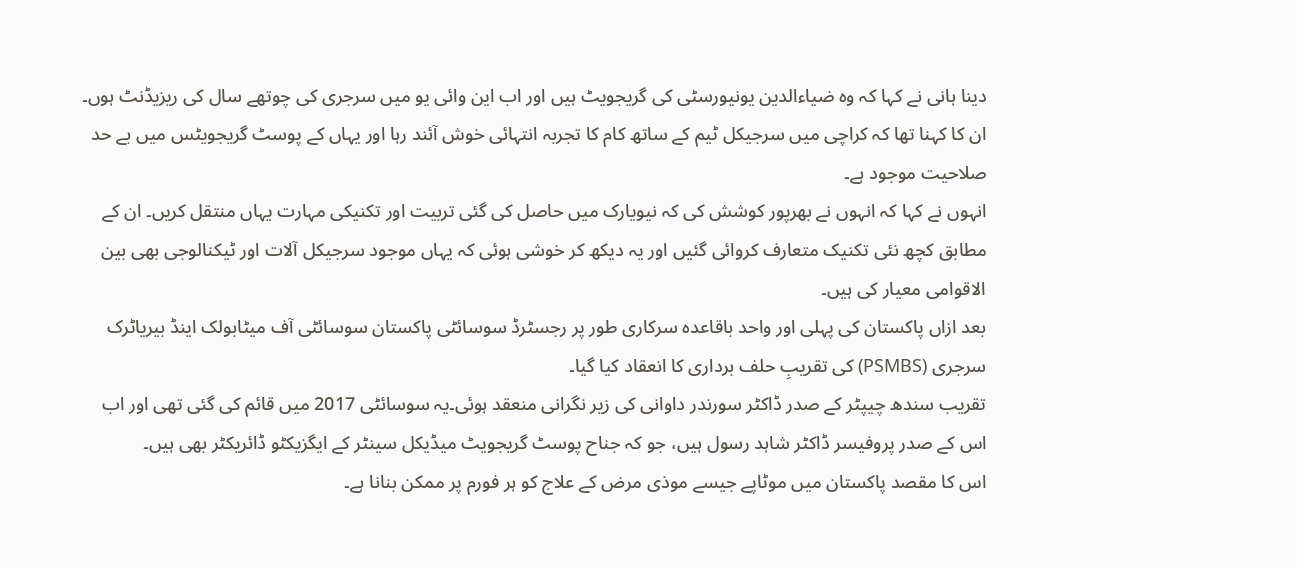دینا ہانی نے کہا کہ وہ ضیاءالدین یونیورسٹی کی گریجویٹ ہیں اور اب این وائی یو میں سرجری کی چوتھے سال کی ریزیڈنٹ ہوں۔
ان کا کہنا تھا کہ کراچی میں سرجیکل ٹیم کے ساتھ کام کا تجربہ انتہائی خوش آئند رہا اور یہاں کے پوسٹ گریجویٹس میں بے حد صلاحیت موجود ہے۔
انہوں نے کہا کہ انہوں نے بھرپور کوشش کی کہ نیویارک میں حاصل کی گئی تربیت اور تکنیکی مہارت یہاں منتقل کریں۔ ان کے مطابق کچھ نئی تکنیک متعارف کروائی گئیں اور یہ دیکھ کر خوشی ہوئی کہ یہاں موجود سرجیکل آلات اور ٹیکنالوجی بھی بین الاقوامی معیار کی ہیں۔
بعد ازاں پاکستان کی پہلی اور واحد باقاعدہ سرکاری طور پر رجسٹرڈ سوسائٹی پاکستان سوسائٹی آف میٹابولک اینڈ بیریاٹرک سرجری (PSMBS) کی تقریبِ حلف برداری کا انعقاد کیا گیا۔
تقریب سندھ چیپٹر کے صدر ڈاکٹر سورندر داوانی کی زیر نگرانی منعقد ہوئی۔یہ سوسائٹی 2017 میں قائم کی گئی تھی اور اب اس کے صدر پروفیسر ڈاکٹر شاہد رسول ہیں، جو کہ جناح پوسٹ گریجویٹ میڈیکل سینٹر کے ایگزیکٹو ڈائریکٹر بھی ہیں۔
اس کا مقصد پاکستان میں موٹاپے جیسے موذی مرض کے علاج کو ہر فورم پر ممکن بنانا ہے۔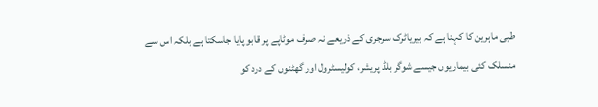طبی ماہرین کا کہنا ہے کہ بیریاٹرک سرجری کے ذریعے نہ صرف موٹاپے پر قابو پایا جاسکتا ہے بلکہ اس سے منسلک کئی بیماریوں جیسے شوگر بلڈ پریشر، کولیسٹرول اور گھٹنوں کے درد کو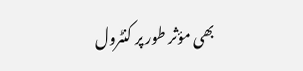بھی مؤثر طور پر کنٹرول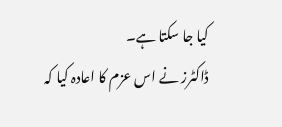کیا جا سکتا ہے۔
ڈاکٹرز نے اس عزم کا اعادہ کیا کہ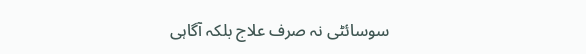سوسائٹی نہ صرف علاج بلکہ آگاہی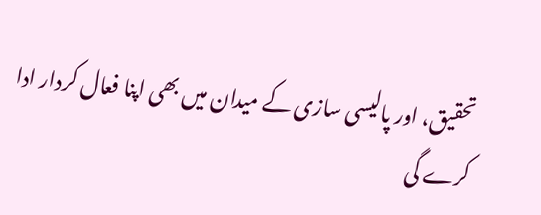تحقیق، اور پالیسی سازی کے میدان میں بھی اپنا فعال کردار ادا کرے گی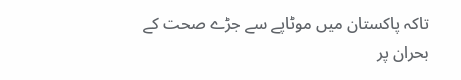تاکہ پاکستان میں موٹاپے سے جڑے صحت کے بحران پر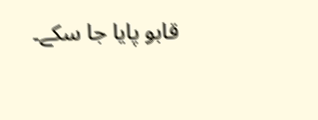قابو پایا جا سکے۔